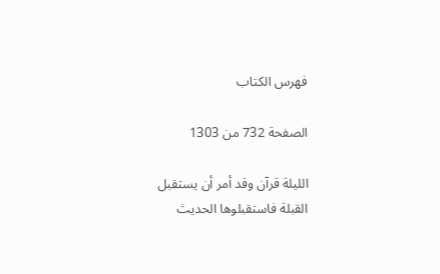فهرس الكتاب

الصفحة 732 من 1303

الليلة قرآن وقد أمر أن يستقبل القبلة فاستقبلوها الحديث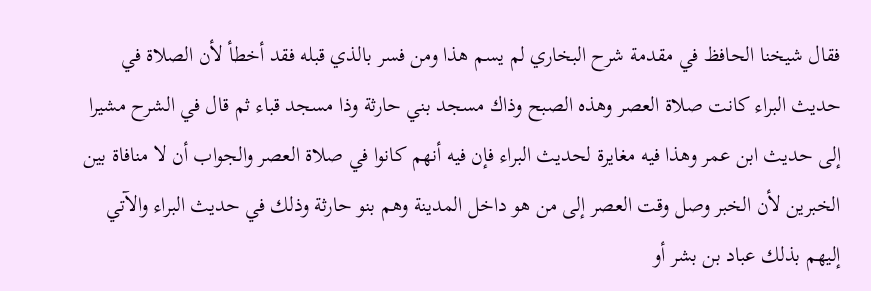فقال شيخنا الحافظ في مقدمة شرح البخاري لم يسم هذا ومن فسر بالذي قبله فقد أخطأ لأن الصلاة في حديث البراء كانت صلاة العصر وهذه الصبح وذاك مسجد بني حارثة وذا مسجد قباء ثم قال في الشرح مشيرا إلى حديث ابن عمر وهذا فيه مغايرة لحديث البراء فإن فيه أنهم كانوا في صلاة العصر والجواب أن لا منافاة بين الخبرين لأن الخبر وصل وقت العصر إلى من هو داخل المدينة وهم بنو حارثة وذلك في حديث البراء والآتي إليهم بذلك عباد بن بشر أو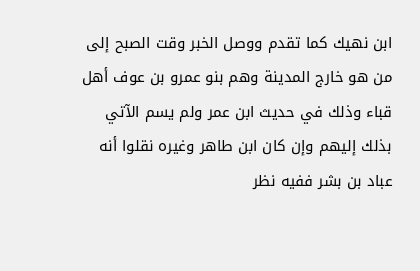ابن نهيك كما تقدم ووصل الخبر وقت الصبح إلى من هو خارج المدينة وهم بنو عمرو بن عوف أهل قباء وذلك في حديث ابن عمر ولم يسم الآتي بذلك إليهم وإن كان ابن طاهر وغيره نقلوا أنه عباد بن بشر ففيه نظر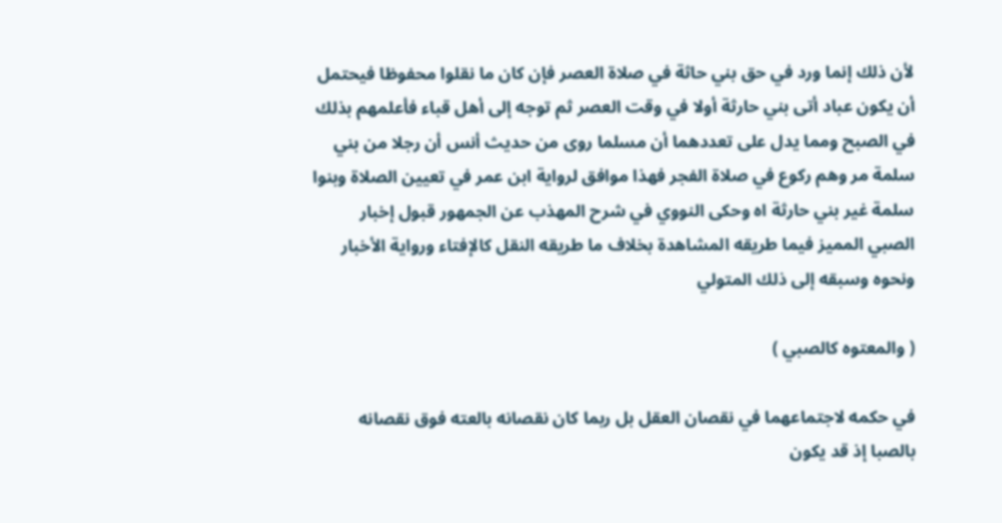لأن ذلك إنما ورد في حق بني حاثة في صلاة العصر فإن كان ما نقلوا محفوظا فيحتمل أن يكون عباد أتى بني حارثة أولا في وقت العصر ثم توجه إلى أهل قباء فأعلمهم بذلك في الصبح ومما يدل على تعددهما أن مسلما روى من حديث أنس أن رجلا من بني سلمة مر وهم ركوع في صلاة الفجر فهذا موافق لرواية ابن عمر في تعيين الصلاة وبنوا سلمة غير بني حارثة اه وحكى النووي في شرح المهذب عن الجمهور قبول إخبار الصبي المميز فيما طريقه المشاهدة بخلاف ما طريقه النقل كالإفتاء ورواية الأخبار ونحوه وسبقه إلى ذلك المتولي

( والمعتوه كالصبي )

في حكمه لاجتماعهما في نقصان العقل بل ربما كان نقصانه بالعته فوق نقصانه بالصبا إذ قد يكون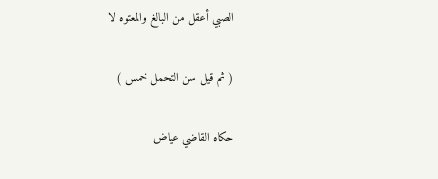الصبي أعقل من البالغ والمعتوه لا

( ثم قيل سن التحمل خمس )

حكاه القاضي عياض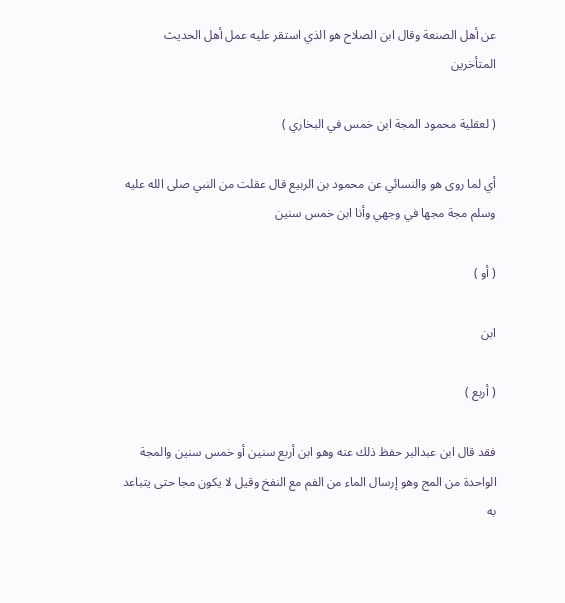عن أهل الصنعة وقال ابن الصلاح هو الذي استقر عليه عمل أهل الحديث المتأخرين

( لعقلية محمود المجة ابن خمس في البخاري )

أي لما روى هو والنسائي عن محمود بن الربيع قال عقلت من النبي صلى الله عليه وسلم مجة مجها في وجهي وأنا ابن خمس سنين

( أو )

ابن

( أربع )

فقد قال ابن عبدالبر حفظ ذلك عنه وهو ابن أربع سنين أو خمس سنين والمجة الواحدة من المج وهو إرسال الماء من الفم مع النفخ وقيل لا يكون مجا حتى يتباعد به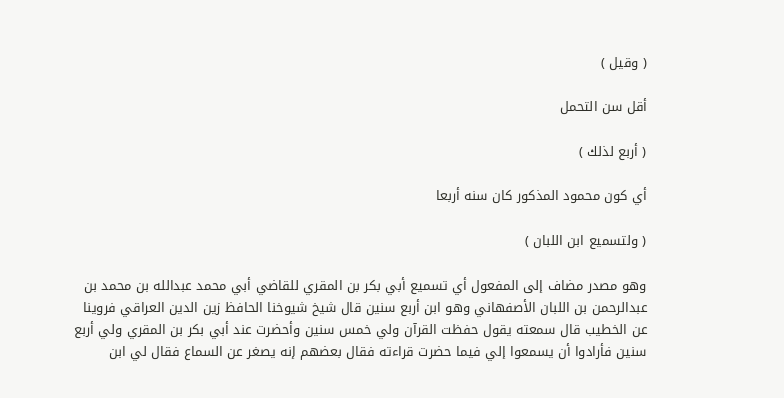( وقيل )

أقل سن التحمل

( أربع لذلك )

أي كون محمود المذكور كان سنه أربعا

( ولتسميع ابن اللبان )

وهو مصدر مضاف إلى المفعول أي تسميع أبي بكر بن المقري للقاضي أبي محمد عبدالله بن محمد بن عبدالرحمن بن اللبان الأصفهاني وهو ابن أربع سنين قال شيخ شيوخنا الحافظ زين الدين العراقي فروينا عن الخطيب قال سمعته يقول حفظت القرآن ولي خمس سنين وأحضرت عند أبي بكر بن المقري ولي أربع سنين فأرادوا أن يسمعوا إلي فيما حضرت قراءته فقال بعضهم إنه يصغر عن السماع فقال لي ابن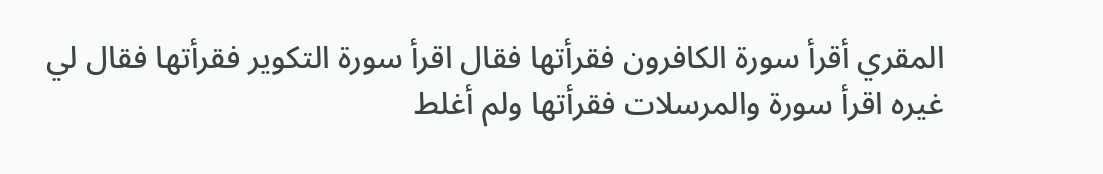المقري أقرأ سورة الكافرون فقرأتها فقال اقرأ سورة التكوير فقرأتها فقال لي غيره اقرأ سورة والمرسلات فقرأتها ولم أغلط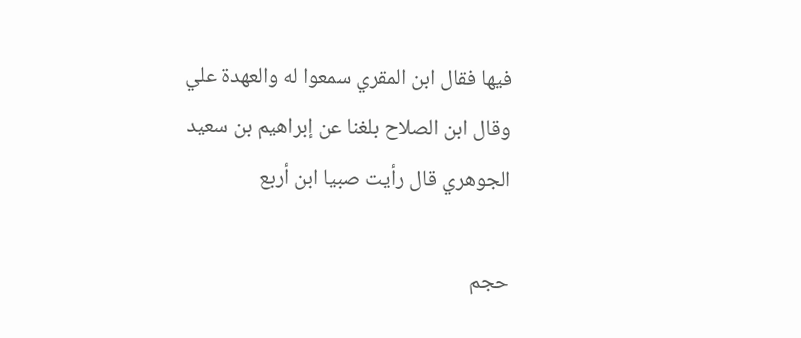فيها فقال ابن المقري سمعوا له والعهدة علي وقال ابن الصلاح بلغنا عن إبراهيم بن سعيد الجوهري قال رأيت صبيا ابن أربع

حجم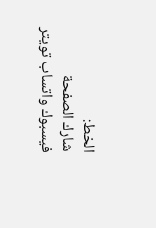الخط:
شارك الصفحة
فيسبوك واتساب تويتر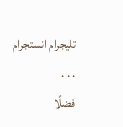تليجرام انستجرام
. . .
فضلًا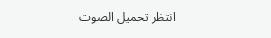انتظر تحميل الصوت